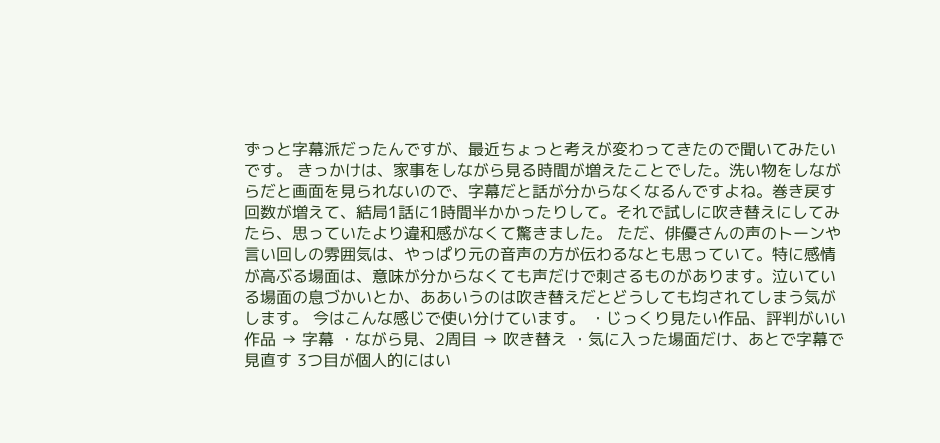ずっと字幕派だったんですが、最近ちょっと考えが変わってきたので聞いてみたいです。 きっかけは、家事をしながら見る時間が増えたことでした。洗い物をしながらだと画面を見られないので、字幕だと話が分からなくなるんですよね。巻き戻す回数が増えて、結局1話に1時間半かかったりして。それで試しに吹き替えにしてみたら、思っていたより違和感がなくて驚きました。 ただ、俳優さんの声のトーンや言い回しの雰囲気は、やっぱり元の音声の方が伝わるなとも思っていて。特に感情が高ぶる場面は、意味が分からなくても声だけで刺さるものがあります。泣いている場面の息づかいとか、ああいうのは吹き替えだとどうしても均されてしまう気がします。 今はこんな感じで使い分けています。 ・じっくり見たい作品、評判がいい作品 → 字幕 ・ながら見、2周目 → 吹き替え ・気に入った場面だけ、あとで字幕で見直す 3つ目が個人的にはい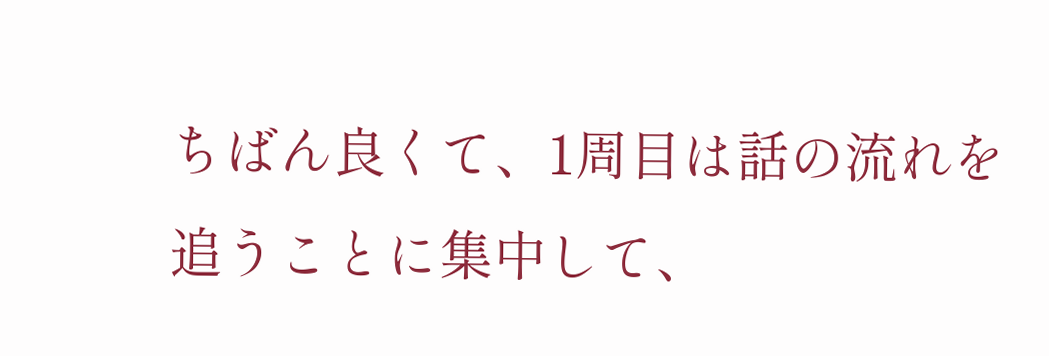ちばん良くて、1周目は話の流れを追うことに集中して、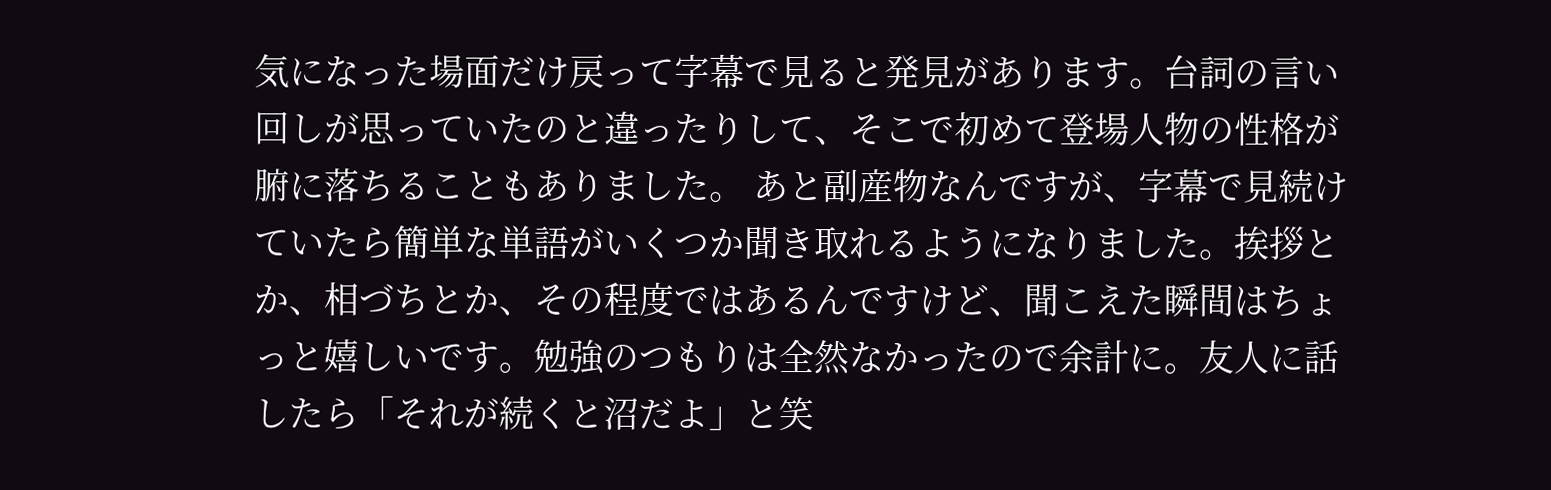気になった場面だけ戻って字幕で見ると発見があります。台詞の言い回しが思っていたのと違ったりして、そこで初めて登場人物の性格が腑に落ちることもありました。 あと副産物なんですが、字幕で見続けていたら簡単な単語がいくつか聞き取れるようになりました。挨拶とか、相づちとか、その程度ではあるんですけど、聞こえた瞬間はちょっと嬉しいです。勉強のつもりは全然なかったので余計に。友人に話したら「それが続くと沼だよ」と笑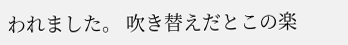われました。 吹き替えだとこの楽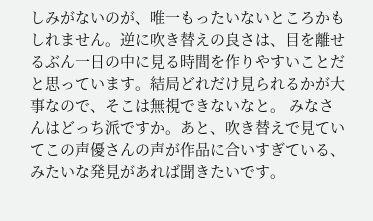しみがないのが、唯一もったいないところかもしれません。逆に吹き替えの良さは、目を離せるぶん一日の中に見る時間を作りやすいことだと思っています。結局どれだけ見られるかが大事なので、そこは無視できないなと。 みなさんはどっち派ですか。あと、吹き替えで見ていてこの声優さんの声が作品に合いすぎている、みたいな発見があれば聞きたいです。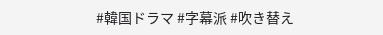#韓国ドラマ #字幕派 #吹き替え